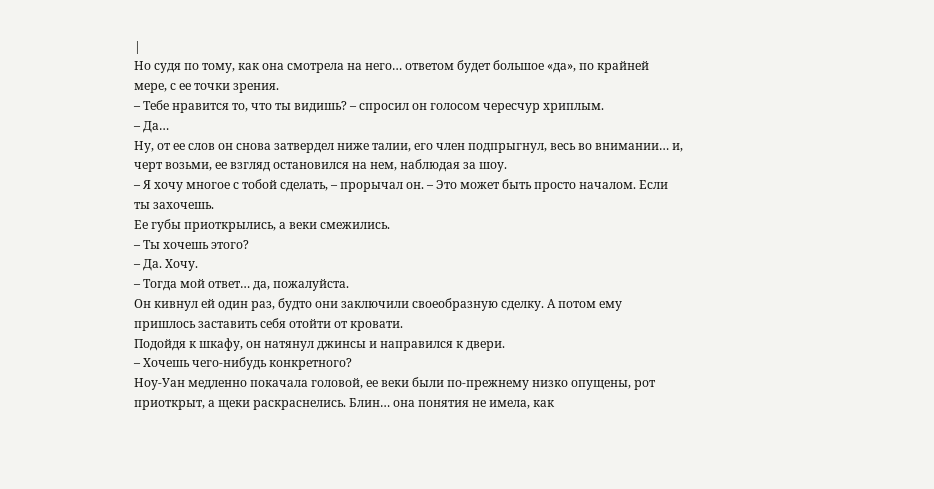|
Но судя по тому, как она смотрела на него… ответом будет большое «да», по крайней мере, с ее точки зрения.
– Тебе нравится то, что ты видишь? – спросил он голосом чересчур хриплым.
– Да…
Ну, от ее слов он снова затвердел ниже талии, его член подпрыгнул, весь во внимании… и, черт возьми, ее взгляд остановился на нем, наблюдая за шоу.
– Я хочу многое с тобой сделать, – прорычал он. – Это может быть просто началом. Если ты захочешь.
Ее губы приоткрылись, а веки смежились.
– Ты хочешь этого?
– Да. Хочу.
– Тогда мой ответ… да, пожалуйста.
Он кивнул ей один раз, будто они заключили своеобразную сделку. А потом ему пришлось заставить себя отойти от кровати.
Подойдя к шкафу, он натянул джинсы и направился к двери.
– Хочешь чего-нибудь конкретного?
Ноу-Уан медленно покачала головой, ее веки были по-прежнему низко опущены, рот приоткрыт, а щеки раскраснелись. Блин… она понятия не имела, как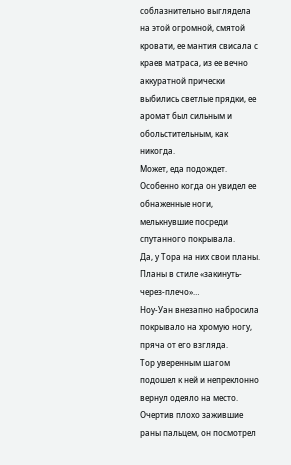соблазнительно выглядела на этой огромной, смятой кровати, ее мантия свисала с краев матраса, из ее вечно аккуратной прически выбились светлые прядки, ее аромат был сильным и обольстительным, как никогда.
Может, еда подождет. Особенно когда он увидел ее обнаженные ноги, мелькнувшие посреди спутанного покрывала.
Да, у Тора на них свои планы. Планы в стиле «закинуть-через-плечо»…
Ноу-Уан внезапно набросила покрывало на хромую ногу, пряча от его взгляда.
Тор уверенным шагом подошел к ней и непреклонно вернул одеяло на место. Очертив плохо зажившие раны пальцем, он посмотрел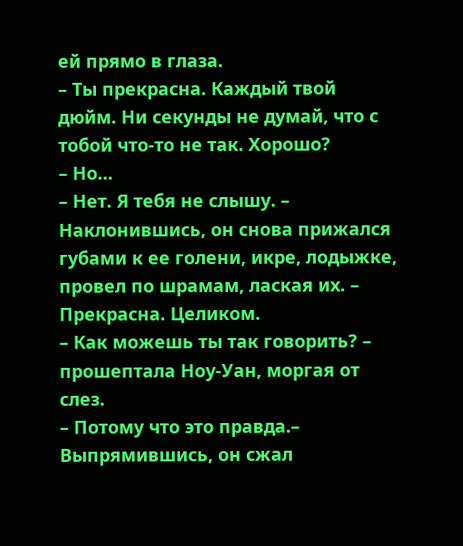ей прямо в глаза.
– Ты прекрасна. Каждый твой дюйм. Ни секунды не думай, что с тобой что-то не так. Хорошо?
– Но…
– Нет. Я тебя не слышу. – Наклонившись, он снова прижался губами к ее голени, икре, лодыжке, провел по шрамам, лаская их. – Прекрасна. Целиком.
– Как можешь ты так говорить? – прошептала Ноу-Уан, моргая от слез.
– Потому что это правда.– Выпрямившись, он сжал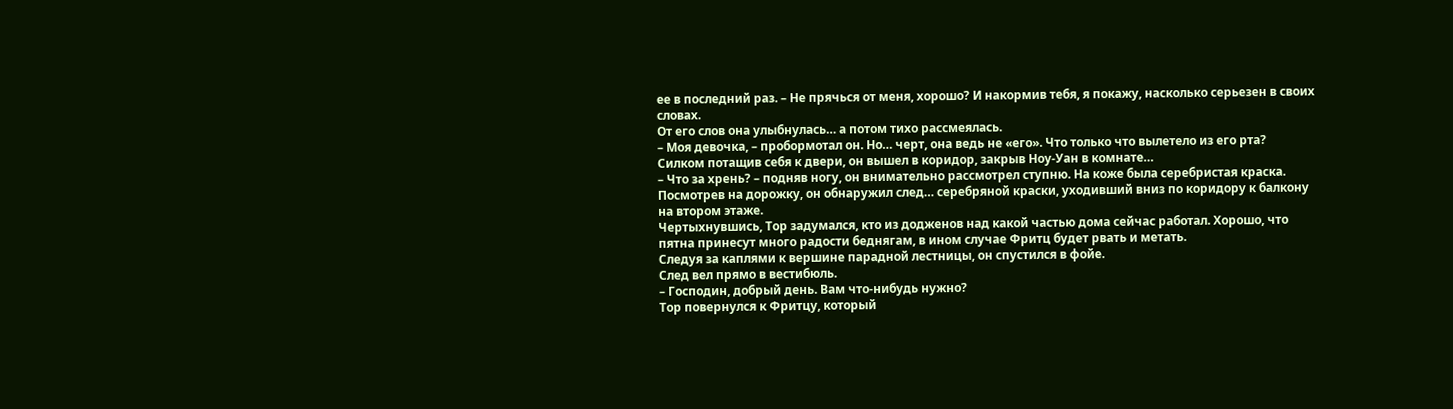ее в последний раз. – Не прячься от меня, хорошо? И накормив тебя, я покажу, насколько серьезен в своих словах.
От его слов она улыбнулась… а потом тихо рассмеялась.
– Моя девочка, – пробормотал он. Но… черт, она ведь не «его». Что только что вылетело из его рта?
Силком потащив себя к двери, он вышел в коридор, закрыв Ноу-Уан в комнате…
– Что за хрень? – подняв ногу, он внимательно рассмотрел ступню. На коже была серебристая краска.
Посмотрев на дорожку, он обнаружил след… серебряной краски, уходивший вниз по коридору к балкону на втором этаже.
Чертыхнувшись, Тор задумался, кто из додженов над какой частью дома сейчас работал. Хорошо, что пятна принесут много радости беднягам, в ином случае Фритц будет рвать и метать.
Следуя за каплями к вершине парадной лестницы, он спустился в фойе.
След вел прямо в вестибюль.
– Господин, добрый день. Вам что-нибудь нужно?
Тор повернулся к Фритцу, который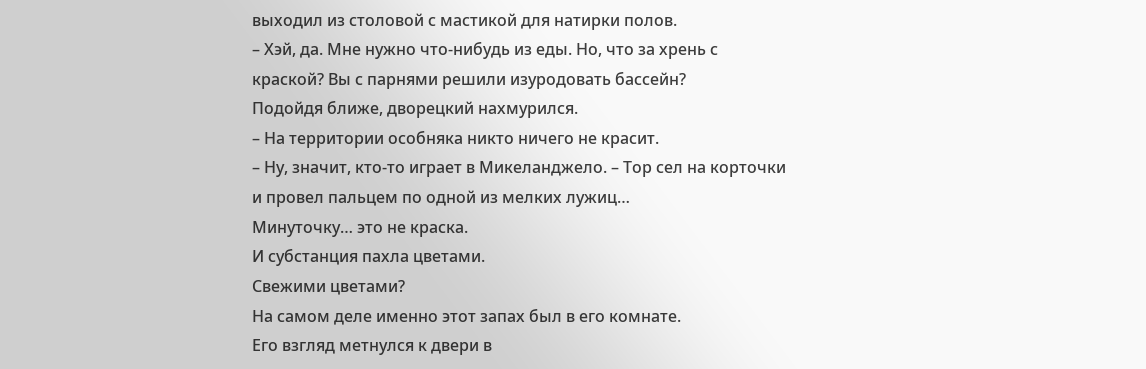выходил из столовой с мастикой для натирки полов.
– Хэй, да. Мне нужно что-нибудь из еды. Но, что за хрень с краской? Вы с парнями решили изуродовать бассейн?
Подойдя ближе, дворецкий нахмурился.
– На территории особняка никто ничего не красит.
– Ну, значит, кто-то играет в Микеланджело. – Тор сел на корточки и провел пальцем по одной из мелких лужиц…
Минуточку… это не краска.
И субстанция пахла цветами.
Свежими цветами?
На самом деле именно этот запах был в его комнате.
Его взгляд метнулся к двери в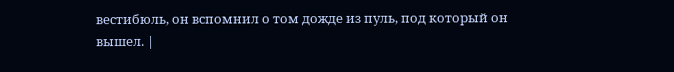вестибюль, он вспомнил о том дожде из пуль, под который он вышел. |